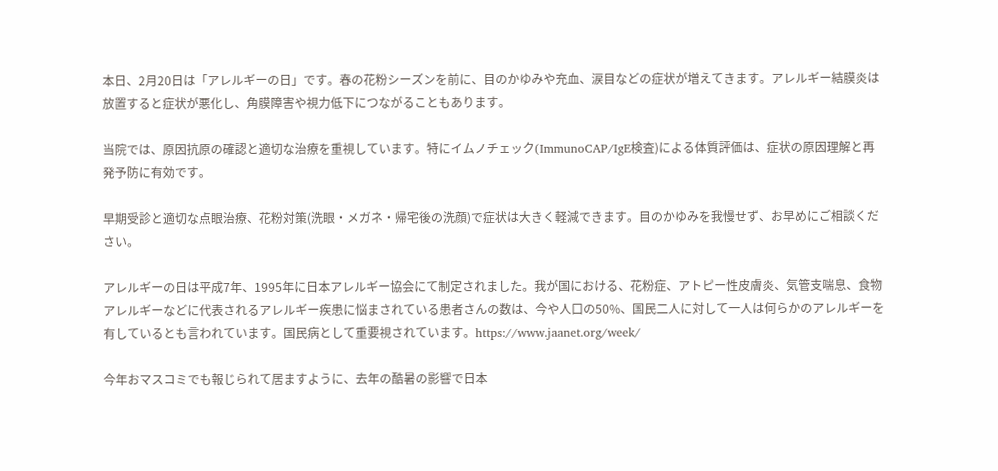本日、2月20日は「アレルギーの日」です。春の花粉シーズンを前に、目のかゆみや充血、涙目などの症状が増えてきます。アレルギー結膜炎は放置すると症状が悪化し、角膜障害や視力低下につながることもあります。

当院では、原因抗原の確認と適切な治療を重視しています。特にイムノチェック(ImmunoCAP/IgE検査)による体質評価は、症状の原因理解と再発予防に有効です。

早期受診と適切な点眼治療、花粉対策(洗眼・メガネ・帰宅後の洗顔)で症状は大きく軽減できます。目のかゆみを我慢せず、お早めにご相談ください。

アレルギーの日は平成7年、1995年に日本アレルギー協会にて制定されました。我が国における、花粉症、アトピー性皮膚炎、気管支喘息、食物アレルギーなどに代表されるアレルギー疾患に悩まされている患者さんの数は、今や人口の50%、国民二人に対して一人は何らかのアレルギーを有しているとも言われています。国民病として重要視されています。https://www.jaanet.org/week/

今年おマスコミでも報じられて居ますように、去年の酷暑の影響で日本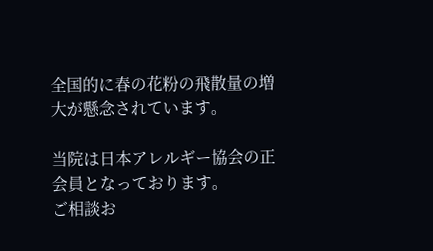全国的に春の花粉の飛散量の増大が懸念されています。

当院は日本アレルギー協会の正会員となっております。
ご相談お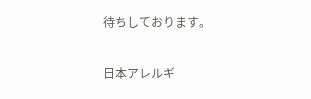待ちしております。

日本アレルギ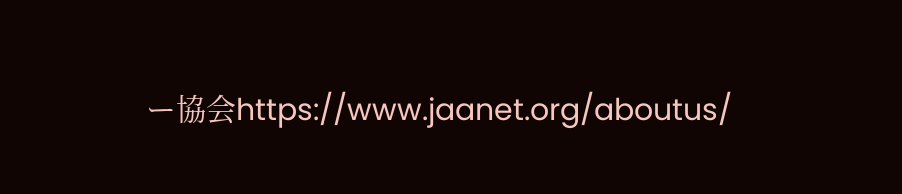ー協会https://www.jaanet.org/aboutus/